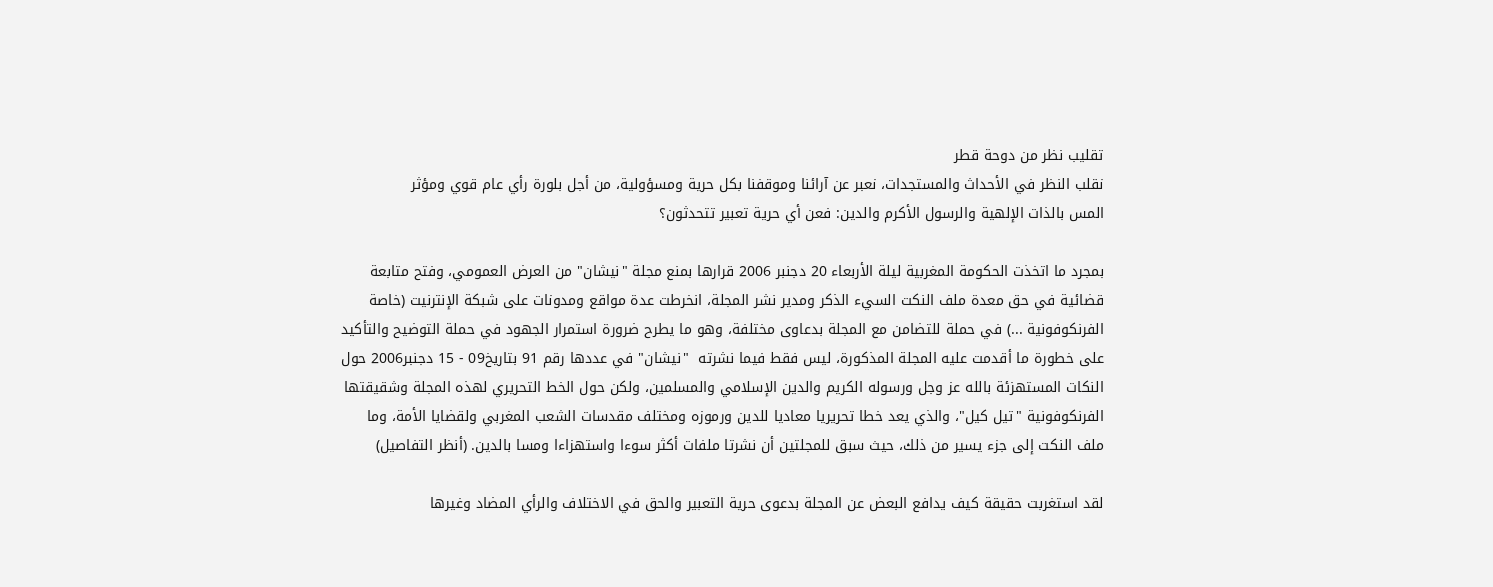تقليب نظر من دوحة قطر
نقلب النظر في الأحداث والمستجدات، نعبر عن آرائنا وموقفنا بكل حرية ومسؤولية، من أجل بلورة رأي عام قوي ومؤثر
المس بالذات الإلهية والرسول الأكرم والدين: فعن أي حرية تعبير تتحدثون؟

بمجرد ما اتخذت الحكومة المغربية ليلة الأربعاء 20 دجنبر 2006 قرارها بمنع مجلة "نيشان" من العرض العمومي، وفتح متابعة قضائية في حق معدة ملف النكت السيء الذكر ومدير نشر المجلة، انخرطت عدة مواقع ومدونات على شبكة الإنترنيت (خاصة الفرنكوفونية ...) في حملة للتضامن مع المجلة بدعاوى مختلفة، وهو ما يطرح ضرورة استمرار الجهود في حملة التوضيح والتأكيد على خطورة ما أقدمت عليه المجلة المذكورة، ليس فقط فيما نشرته  "نيشان" في عددها رقم 91 بتاريخ09 - 15 دجنبر2006 حول النكات المستهزئة بالله عز وجل ورسوله الكريم والدين الإسلامي والمسلمين، ولكن حول الخط التحريري لهذه المجلة وشقيقتها الفرنكوفونية "تيل كيل"، والذي يعد خطا تحريريا معاديا للدين ورموزه ومختلف مقدسات الشعب المغربي ولقضايا الأمة، وما ملف النكت إلى جزء يسير من ذلك، حيث سبق للمجلتين أن نشرتا ملفات أكثر سوءا واستهزاءا ومسا بالدين. (أنظر التفاصيل)

لقد استغربت حقيقة كيف يدافع البعض عن المجلة بدعوى حرية التعبير والحق في الاختلاف والرأي المضاد وغيرها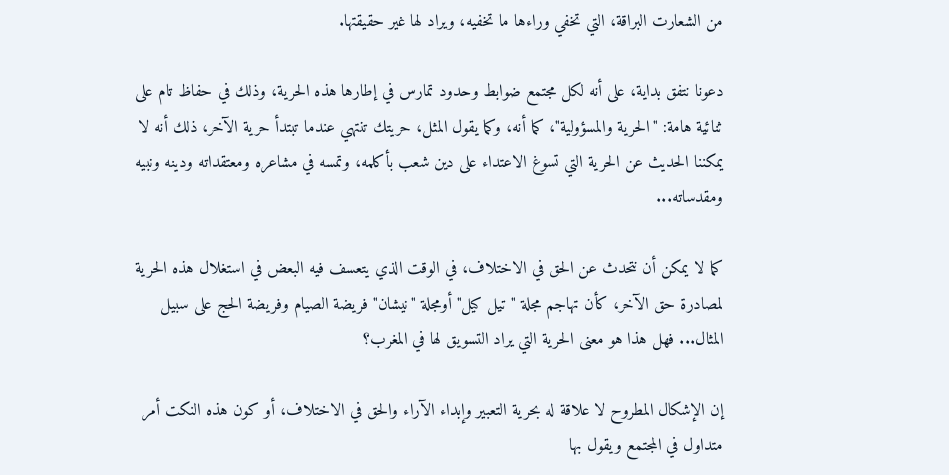من الشعارت البراقة، التي تخفي وراءها ما تخفيه، ويراد لها غير حقيقتها.

دعونا نتفق بداية، على أنه لكل مجتمع ضوابط وحدود تمارس في إطارها هذه الحرية، وذلك في حفاظ تام على ثنائية هامة: "الحرية والمسؤولية"، كما أنه، وكما يقول المثل، حريتك تنتهي عندما تبتدأ حرية الآخر، ذلك أنه لا يمكننا الحديث عن الحرية التي تسوغ الاعتداء على دين شعب بأكلمه، وتمسه في مشاعره ومعتقداته ودينه ونبيه ومقدساته...

كما لا يمكن أن نتحدث عن الحق في الاختلاف، في الوقت الذي يتعسف فيه البعض في استغلال هذه الحرية لمصادرة حق الآخر، كأن تهاجم مجلة "تيل كيل" أومجلة "نيشان" فريضة الصيام وفريضة الحج على سبيل المثال... فهل هذا هو معنى الحرية التي يراد التسويق لها في المغرب؟

إن الإشكال المطروح لا علاقة له بحرية التعبير وإبداء الآراء والحق في الاختلاف، أو كون هذه النكت أمر متداول في المجتمع ويقول بها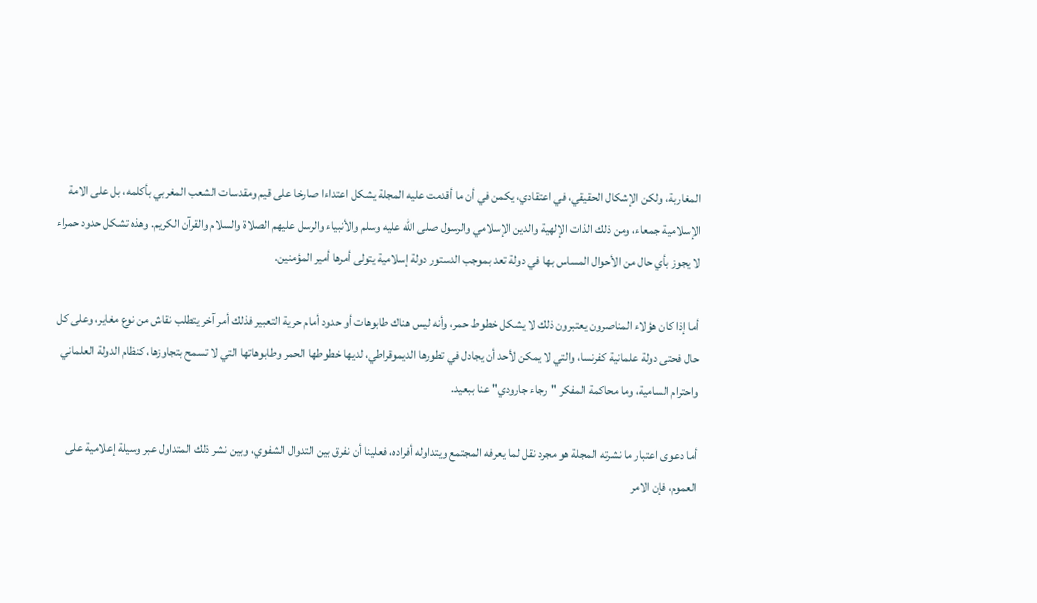المغاربة، ولكن الإشكال الحقيقي، في اعتقادي، يكمن في أن ما أقدمت عليه المجلة يشكل اعتداءا صارخا على قيم ومقدسات الشعب المغربي بأكلمه، بل على الامة الإسلامية جمعاء، ومن ذلك الذات الإلهية والدين الإسلامي والرسول صلى الله عليه وسلم والأنبياء والرسل عليهم الصلاة والسلام والقرآن الكريم. وهذه تشكل حدود حمراء لا يجوز بأي حال من الأحوال المساس بها في دولة تعد بموجب الدستور دولة إسلامية يتولى أمرها أمير المؤمنين.

أما إذا كان هؤلاء المناصرون يعتبرون ذلك لا يشكل خطوط حمر، وأنه ليس هناك طابوهات أو حدود أمام حرية التعبير فذلك أمر آخر يتطلب نقاش من نوع مغاير، وعلى كل حال فحتى دولة علمانية كفرنسا، والتي لا يمكن لأحد أن يجادل في تطورها الديموقراطي، لديها خطوطها الحمر وطابوهاتها التي لا تسمح بتجاوزها، كنظام الدولة العلماني واحترام السامية، وما محاكمة المفكر "رجاء جارودي" عنا ببعيد.

أما دعوى اعتبار ما نشرته المجلة هو مجرد نقل لما يعرفه المجتمع ويتداوله أفراده، فعلينا أن نفرق بين التدوال الشفوي، وبين نشر ذلك المتداول عبر وسيلة إعلامية على العموم، فإن الامر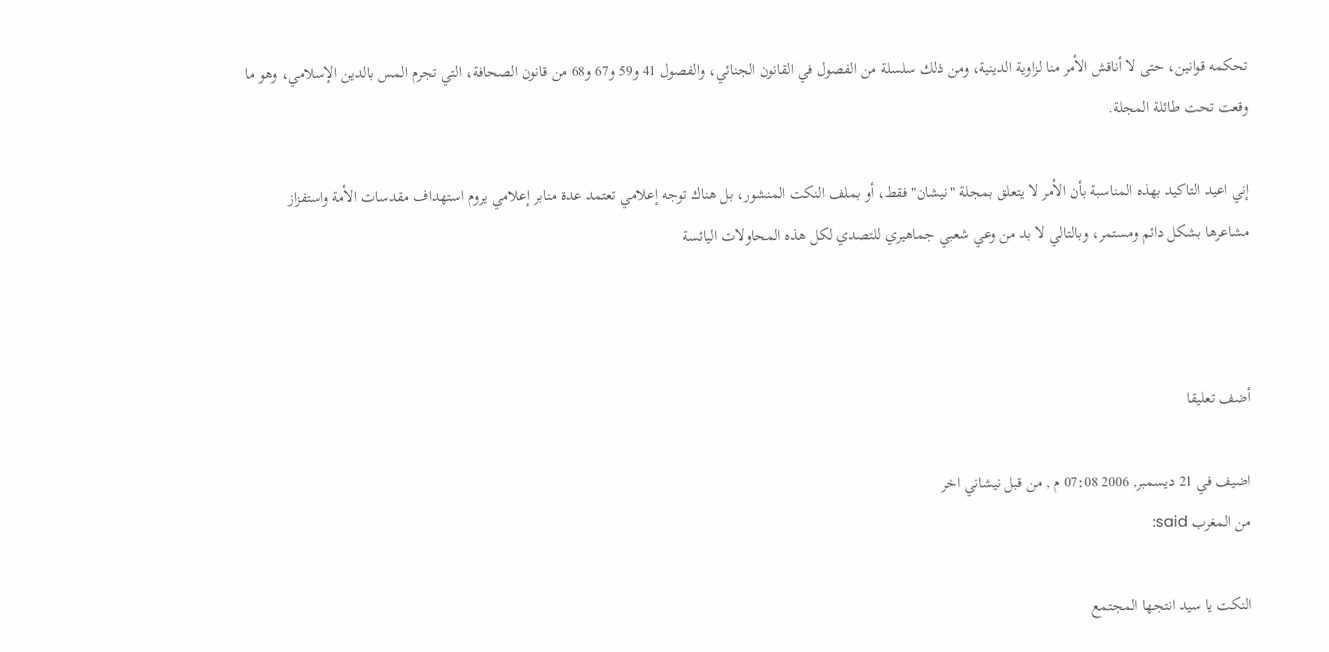تحكمه قوانين، حتى لا أناقش الأمر منا لزاوية الدينية، ومن ذلك سلسلة من الفصول في القانون الجنائي، والفصول 41 و59 و67 و68 من قانون الصحافة، التي تجرم المس بالدين الإسلامي، وهو ما وقعت تحت طائلة المجلة.

إني اعيد التاكيد بهذه المناسبة بأن الأمر لا يتعلق بمجلة "نيشان" فقط، أو بملف النكت المنشور، بل هناك توجه إعلامي تعتمد عدة منابر إعلامي يروم استهداف مقدسات الأمة واستفزاز مشاعرها بشكل دائم ومستمر، وبالتالي لا بد من وعي شعبي جماهيري للتصدي لكل هذه المحاولات اليائسة



أضف تعليقا

اضيف في 21 ديسمبر, 2006 07:08 م , من قبل نيشاني اخر
من المغرب said:

النكت يا سيد انتجها المجتمع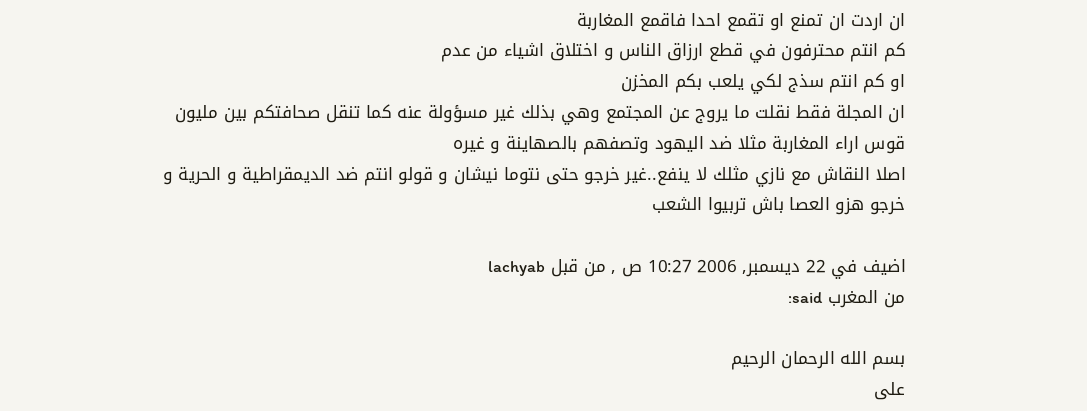ان اردت ان تمنع او تقمع احدا فاقمع المغاربة
كم انتم محترفون في قطع ارزاق الناس و اختلاق اشياء من عدم
او كم انتم سذج لكي يلعب بكم المخزن
ان المجلة فقط نقلت ما يروج عن المجتمع وهي بذلك غير مسؤولة عنه كما تنقل صحافتكم بين مليون قوس اراء المغاربة مثلا ضد اليهود وتصفهم بالصهاينة و غيره
اصلا النقاش مع نازي مثلك لا ينفع..غير خرجو حتى نتوما نيشان و قولو انتم ضد الديمقراطية و الحرية و خرجو هزو العصا باش تربيوا الشعب

اضيف في 22 ديسمبر, 2006 10:27 ص , من قبل lachyab
من المغرب said:

بسم الله الرحمان الرحيم
على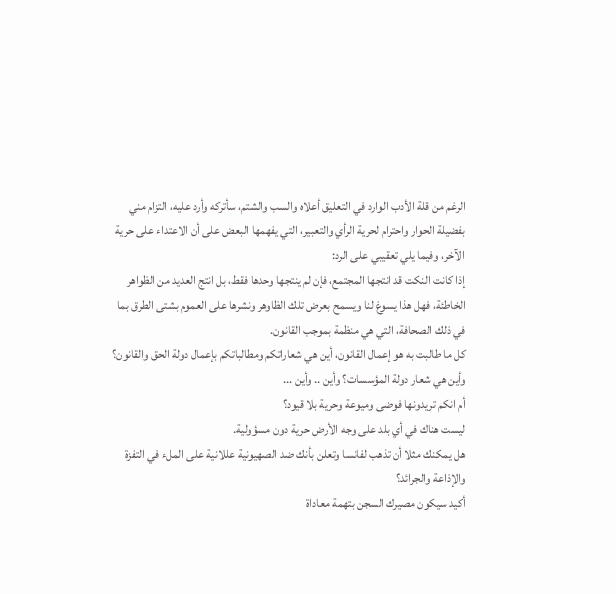الرغم من قلة الأدب الوارد في التعليق أعلاه والسب والشتم، سأتركه وأرد عليه، التزام مني بفضيلة الحوار واحترام لحرية الرأي والتعبير، التي يفهمها البعض على أن الاعتداء على حرية الآخر، وفيما يلي تعقيبي على الرد:
إذا كانت النكت قد انتجها المجتمع، فإن لم ينتجها وحدها فقط، بل انتج العديد من الظواهر الخاطئة، فهل هذا يسوغ لنا ويسمح بعرض تلك الظاوهر ونشرها على العموم بشتى الطرق بما في ذلك الصحافة، التي هي منظمة بموجب القانون.
كل ما طالبت به هو إعمال القانون، أين هي شعاراتكم ومطالباتكم بإعمال دولة الحق والقانون؟ وأين هي شعار دولة المؤسسات؟ وأين .. وأين ...
أم انكم تريدونها فوضى وميوعة وحرية بلا قيود؟
ليست هناك في أي بلد على وجه الأرض حرية دون مسؤولية.
هل يمكنك مثلا أن تذهب لفانسا وتعلن بأنك ضد الصهيونية عللانية على الملء في التفزة والإذاعة والجرائد؟
أكيد سيكون مصيرك السجن بتهمة معاداة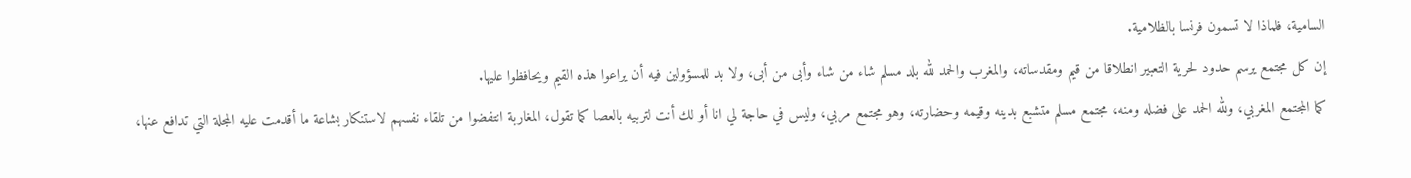السامية، فلماذا لا تسمون فرنسا بالظلامية.
إن كل مجتمع يرسم حدود لحرية التعبير انطلاقا من قيم ومقدساته، والمغرب والحمد لله بلد مسلم شاء من شاء وأبى من أبى، ولا بد للمسؤولين فيه أن يراعوا هذه القيم ويحافظوا عليها.
كما المجتمع المغربي، ولله الحمد على فضله ومنه، مجتمع مسلم متشبع بدينه وقيمه وحضارته، وهو مجتمع مربي، وليس في حاجة لي انا أو لك أنت لتربيه بالعصا كما تقول، المغاربة انتفضوا من تلقاء نفسهم لاستنكار بشاعة ما أقدمت عليه المجلة التي تدافع عنها،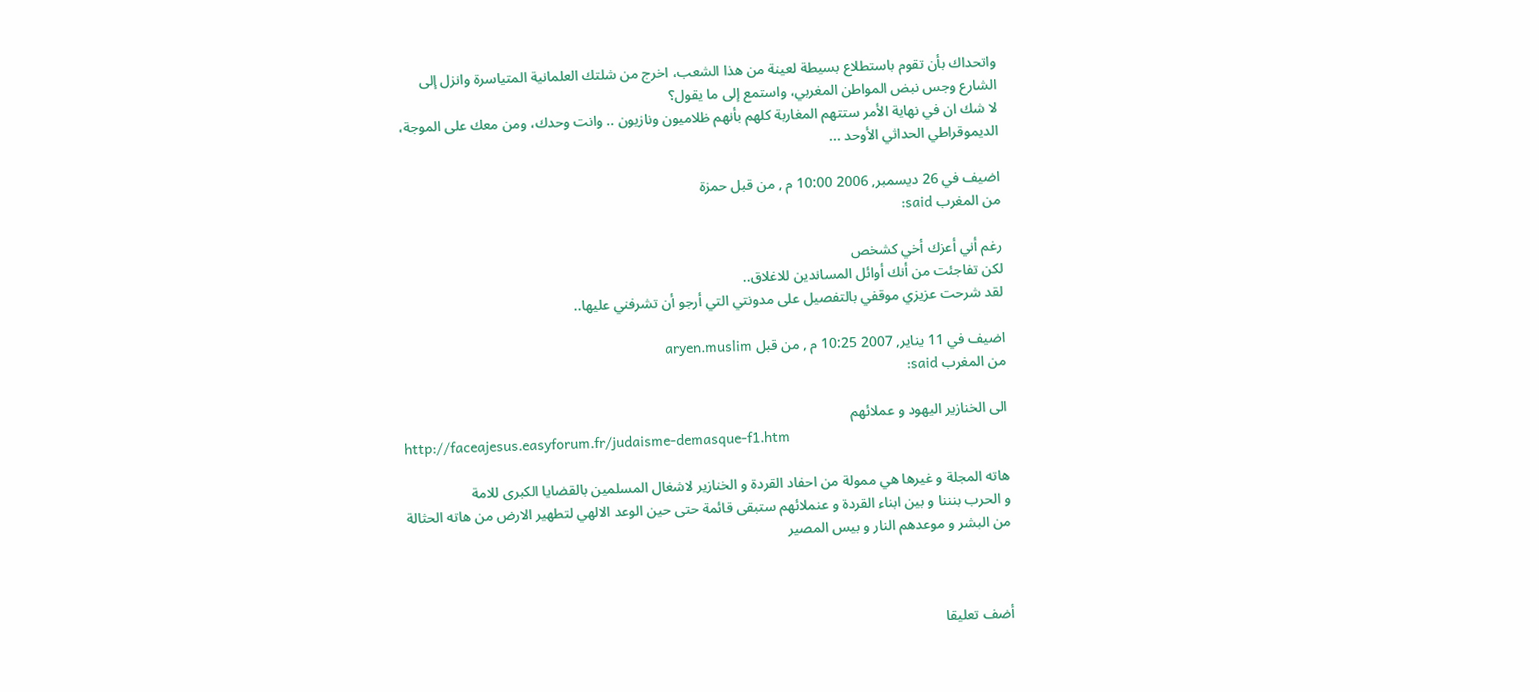واتحداك بأن تقوم باستطلاع بسيطة لعينة من هذا الشعب، اخرج من شلتك العلمانية المتياسرة وانزل إلى الشارع وجس نبض المواطن المغربي، واستمع إلى ما يقول؟
لا شك ان في نهاية الأمر ستتهم المغاربة كلهم بأنهم ظلاميون ونازيون .. وانت وحدك، ومن معك على الموجة، الديموقراطي الحداثي الأوحد ...

اضيف في 26 ديسمبر, 2006 10:00 م , من قبل حمزة
من المغرب said:

رغم أني أعزك أخي كشخص
لكن تفاجئت من أنك أوائل المساندين للاغلاق..
لقد شرحت عزيزي موقفي بالتفصيل على مدونتي التي أرجو أن تشرفني عليها..

اضيف في 11 يناير, 2007 10:25 م , من قبل aryen.muslim
من المغرب said:

الى الخنازير اليهود و عملائهم
http://faceajesus.easyforum.fr/judaisme-demasque-f1.htm

هاته المجلة و غيرها هي ممولة من احفاد القردة و الخنازير لاشغال المسلمين بالقضايا الكبرى للامة
و الحرب بنننا و بين ابناء القردة و عنملائهم ستبقى قائمة حتى حين الوعد الالهي لتطهير الارض من هاته الحثالة من البشر و موعدهم النار و بيس المصير



أضف تعليقا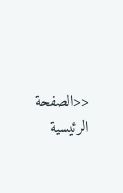<<الصفحة الرئيسية